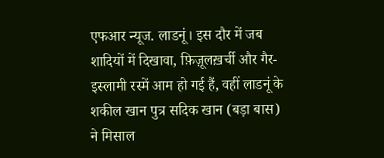एफआर न्यूज. लाडनूं। इस दौर में जब शादियों में दिखावा, फ़िज़ूलख़र्ची और गैर-इस्लामी रस्में आम हो गई हैं, वहीं लाडनूं के शकील खान पुत्र सदिक खान (बड़ा बास) ने मिसाल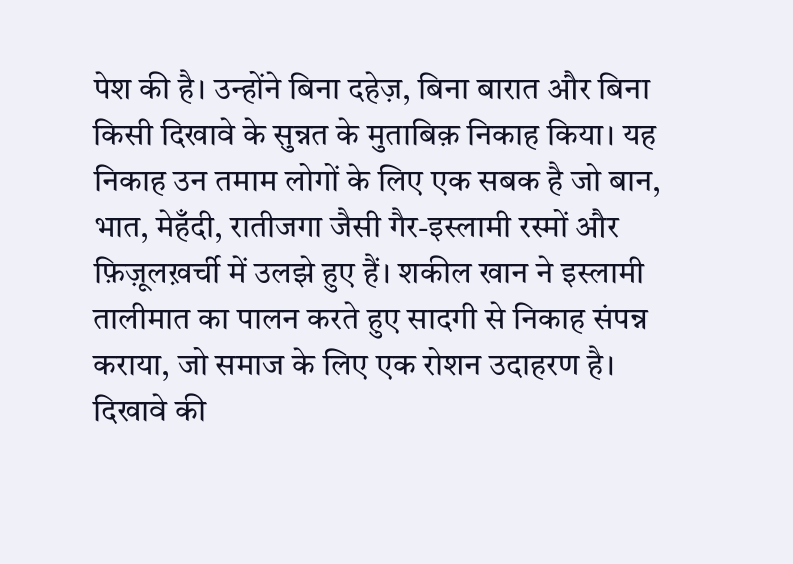पेश की है। उन्होंने बिना दहेज़, बिना बारात और बिना किसी दिखावे के सुन्नत के मुताबिक़ निकाह किया। यह निकाह उन तमाम लोगों के लिए एक सबक है जो बान, भात, मेहँदी, रातीजगा जैसी गैर-इस्लामी रस्मों और फ़िज़ूलख़र्ची में उलझे हुए हैं। शकील खान ने इस्लामी तालीमात का पालन करते हुए सादगी से निकाह संपन्न कराया, जो समाज के लिए एक रोशन उदाहरण है।
दिखावे की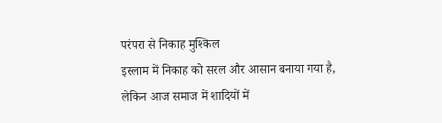परंपरा से निकाह मुश्किल
इस्लाम में निकाह को सरल और आसान बनाया गया है, लेकिन आज समाज में शादियों में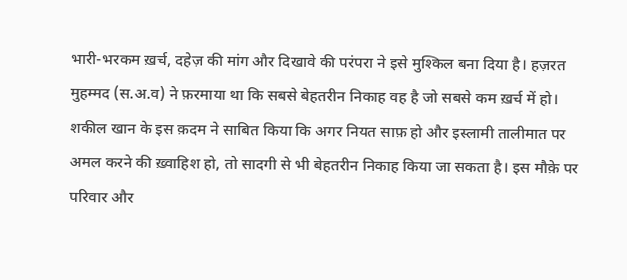भारी-भरकम ख़र्च, दहेज़ की मांग और दिखावे की परंपरा ने इसे मुश्किल बना दिया है। हज़रत मुहम्मद (स.अ.व) ने फ़रमाया था कि सबसे बेहतरीन निकाह वह है जो सबसे कम ख़र्च में हो।
शकील खान के इस क़दम ने साबित किया कि अगर नियत साफ़ हो और इस्लामी तालीमात पर अमल करने की ख़्वाहिश हो, तो सादगी से भी बेहतरीन निकाह किया जा सकता है। इस मौक़े पर परिवार और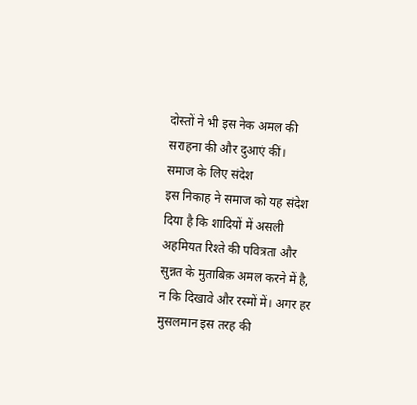दोस्तों ने भी इस नेक अमल की सराहना की और दुआएं कीं।
समाज के लिए संदेश
इस निकाह ने समाज को यह संदेश दिया है कि शादियों में असली अहमियत रिश्ते की पवित्रता और सुन्नत के मुताबिक़ अमल करने में है, न कि दिखावे और रस्मों में। अगर हर मुसलमान इस तरह की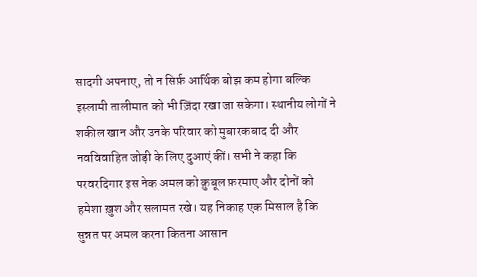सादगी अपनाए, तो न सिर्फ़ आर्थिक बोझ कम होगा बल्कि इस्लामी तालीमात को भी ज़िंदा रखा जा सकेगा। स्थानीय लोगों ने शकील खान और उनके परिवार को मुबारकबाद दी और नवविवाहित जोड़ी के लिए दुआएं कीं। सभी ने कहा कि परवरदिगार इस नेक अमल को क़ुबूल फ़रमाए और दोनों को हमेशा ख़ुश और सलामत रखे। यह निकाह एक मिसाल है कि सुन्नत पर अमल करना कितना आसान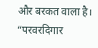और बरकत वाला है। “परवरदिगार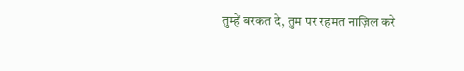तुम्हें बरकत दे, तुम पर रहमत नाज़िल करे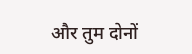और तुम दोनों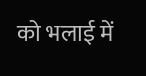को भलाई में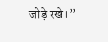जोड़े रखे।”